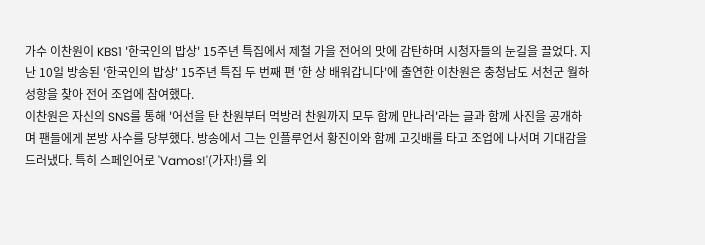가수 이찬원이 KBS1 '한국인의 밥상' 15주년 특집에서 제철 가을 전어의 맛에 감탄하며 시청자들의 눈길을 끌었다. 지난 10일 방송된 '한국인의 밥상' 15주년 특집 두 번째 편 '한 상 배워갑니다'에 출연한 이찬원은 충청남도 서천군 월하성항을 찾아 전어 조업에 참여했다.
이찬원은 자신의 SNS를 통해 '어선을 탄 찬원부터 먹방러 찬원까지 모두 함께 만나러'라는 글과 함께 사진을 공개하며 팬들에게 본방 사수를 당부했다. 방송에서 그는 인플루언서 황진이와 함께 고깃배를 타고 조업에 나서며 기대감을 드러냈다. 특히 스페인어로 'Vamos!'(가자!)를 외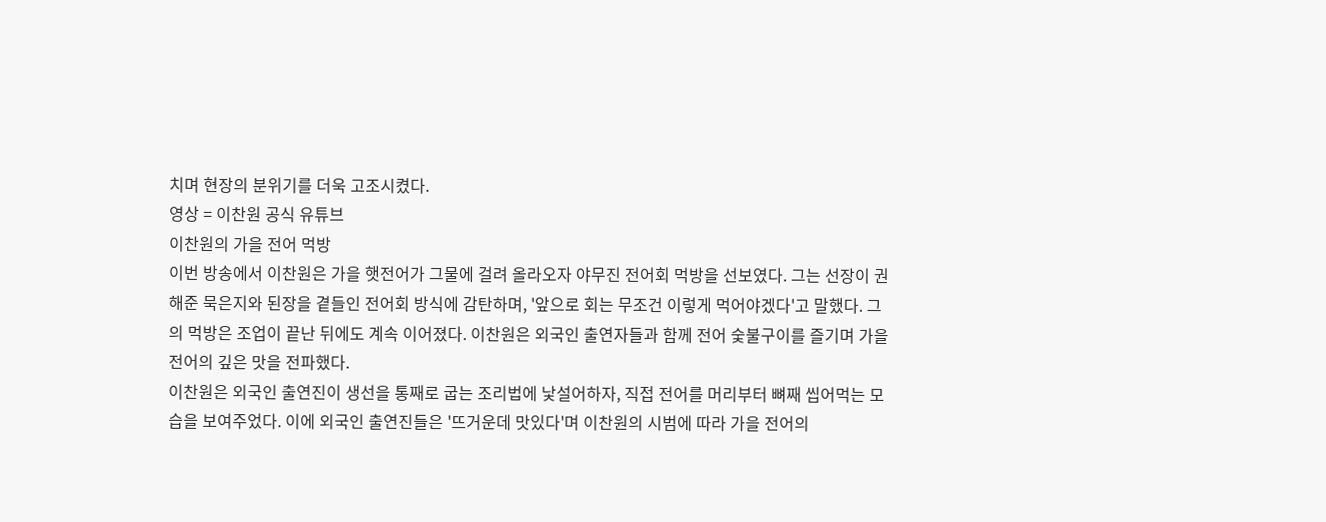치며 현장의 분위기를 더욱 고조시켰다.
영상 = 이찬원 공식 유튜브
이찬원의 가을 전어 먹방
이번 방송에서 이찬원은 가을 햇전어가 그물에 걸려 올라오자 야무진 전어회 먹방을 선보였다. 그는 선장이 권해준 묵은지와 된장을 곁들인 전어회 방식에 감탄하며, '앞으로 회는 무조건 이렇게 먹어야겠다'고 말했다. 그의 먹방은 조업이 끝난 뒤에도 계속 이어졌다. 이찬원은 외국인 출연자들과 함께 전어 숯불구이를 즐기며 가을 전어의 깊은 맛을 전파했다.
이찬원은 외국인 출연진이 생선을 통째로 굽는 조리법에 낯설어하자, 직접 전어를 머리부터 뼈째 씹어먹는 모습을 보여주었다. 이에 외국인 출연진들은 '뜨거운데 맛있다'며 이찬원의 시범에 따라 가을 전어의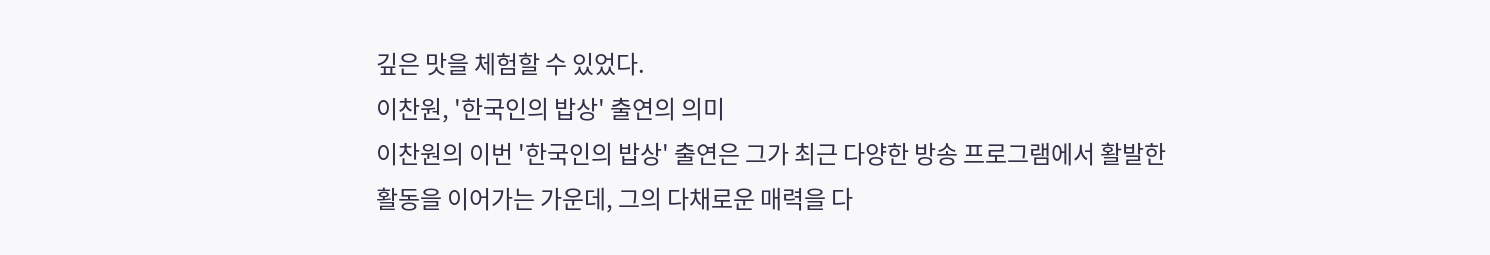깊은 맛을 체험할 수 있었다.
이찬원, '한국인의 밥상' 출연의 의미
이찬원의 이번 '한국인의 밥상' 출연은 그가 최근 다양한 방송 프로그램에서 활발한 활동을 이어가는 가운데, 그의 다채로운 매력을 다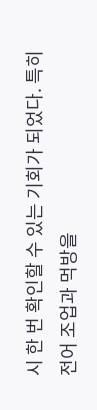시 한 번 확인할 수 있는 기회가 되었다. 특히 전어 조업과 먹방을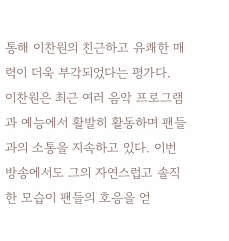통해 이찬원의 친근하고 유쾌한 매력이 더욱 부각되었다는 평가다.
이찬원은 최근 여러 음악 프로그램과 예능에서 활발히 활동하며 팬들과의 소통을 지속하고 있다. 이번 방송에서도 그의 자연스럽고 솔직한 모습이 팬들의 호응을 얻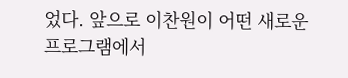었다. 앞으로 이찬원이 어떤 새로운 프로그램에서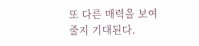또 다른 매력을 보여줄지 기대된다.